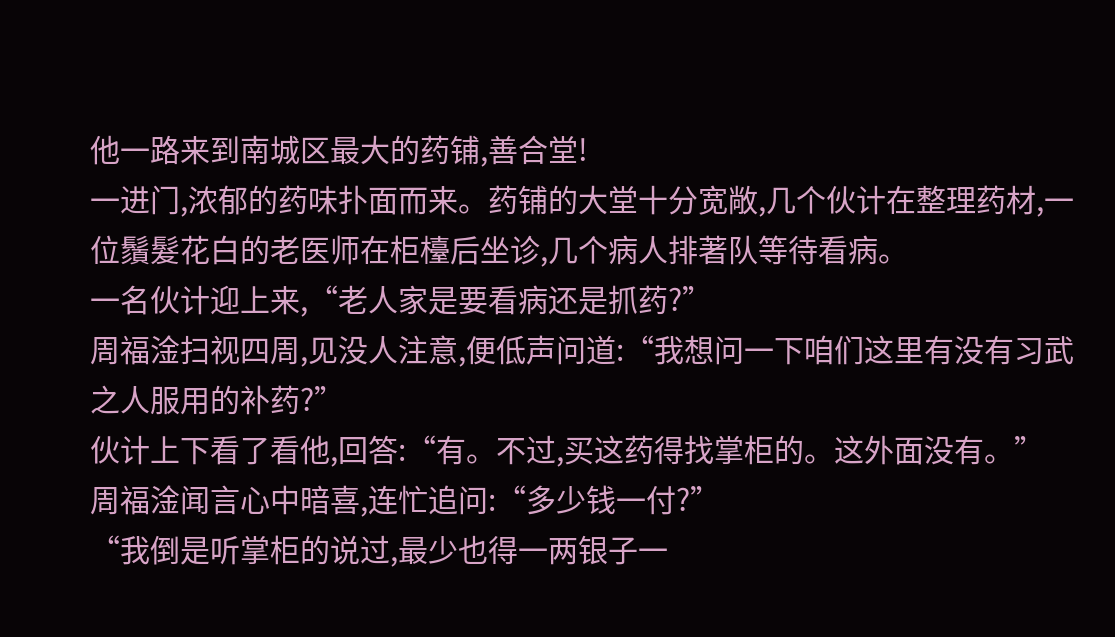他一路来到南城区最大的药铺,善合堂!
一进门,浓郁的药味扑面而来。药铺的大堂十分宽敞,几个伙计在整理药材,一位鬚髮花白的老医师在柜檯后坐诊,几个病人排著队等待看病。
一名伙计迎上来,“老人家是要看病还是抓药?”
周福淦扫视四周,见没人注意,便低声问道:“我想问一下咱们这里有没有习武之人服用的补药?”
伙计上下看了看他,回答:“有。不过,买这药得找掌柜的。这外面没有。”
周福淦闻言心中暗喜,连忙追问:“多少钱一付?”
“我倒是听掌柜的说过,最少也得一两银子一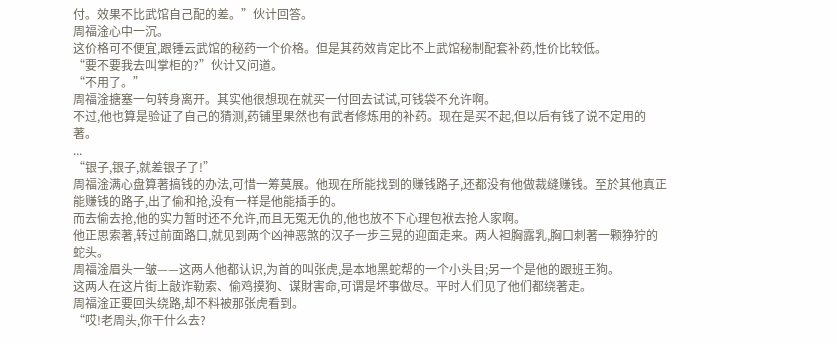付。效果不比武馆自己配的差。”伙计回答。
周福淦心中一沉。
这价格可不便宜,跟锤云武馆的秘药一个价格。但是其药效肯定比不上武馆秘制配套补药,性价比较低。
“要不要我去叫掌柜的?”伙计又问道。
“不用了。”
周福淦搪塞一句转身离开。其实他很想现在就买一付回去试试,可钱袋不允许啊。
不过,他也算是验证了自己的猜测,药铺里果然也有武者修炼用的补药。现在是买不起,但以后有钱了说不定用的著。
...
“银子,银子,就差银子了!”
周福淦满心盘算著搞钱的办法,可惜一筹莫展。他现在所能找到的赚钱路子,还都没有他做裁缝赚钱。至於其他真正能赚钱的路子,出了偷和抢,没有一样是他能插手的。
而去偷去抢,他的实力暂时还不允许,而且无冤无仇的,他也放不下心理包袱去抢人家啊。
他正思索著,转过前面路口,就见到两个凶神恶煞的汉子一步三晃的迎面走来。两人袒胸露乳,胸口刺著一颗狰狞的蛇头。
周福淦眉头一皱——这两人他都认识,为首的叫张虎,是本地黑蛇帮的一个小头目;另一个是他的跟班王狗。
这两人在这片街上敲诈勒索、偷鸡摸狗、谋財害命,可谓是坏事做尽。平时人们见了他们都绕著走。
周福淦正要回头绕路,却不料被那张虎看到。
“哎!老周头,你干什么去?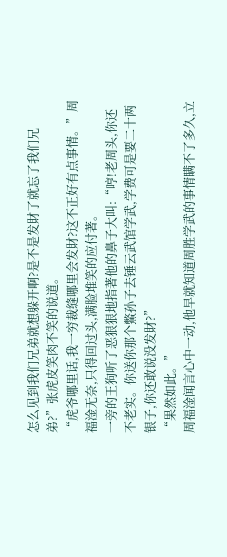怎么见到我们兄弟就想躲开啊?是不是发財了就忘了我们兄弟?”张虎皮笑肉不笑的说道。
“虎爷哪里话,我一穷裁缝哪里会发財?这不正好有点事情。”周福淦无奈,只得回过头,满脸堆笑的应付著。
一旁的王狗听了恶狠狠地指著他的鼻子大叫:“哼!老周头,你还不老实。你送你那个鱉孙子去锤云武馆学武,学费可是要二十两银子,你还敢说没发財?”
“果然如此。”
周福淦闻言心中一动,他早就知道周胜学武的事情瞒不了多久,立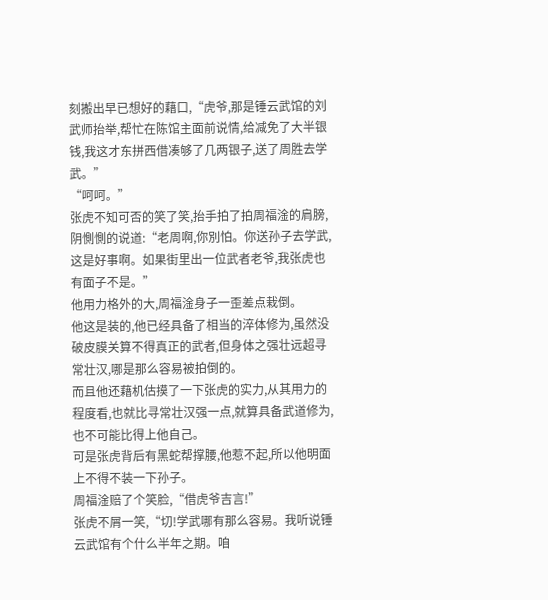刻搬出早已想好的藉口,“虎爷,那是锤云武馆的刘武师抬举,帮忙在陈馆主面前说情,给减免了大半银钱,我这才东拼西借凑够了几两银子,送了周胜去学武。”
“呵呵。”
张虎不知可否的笑了笑,抬手拍了拍周福淦的肩膀,阴惻惻的说道:“老周啊,你別怕。你送孙子去学武,这是好事啊。如果街里出一位武者老爷,我张虎也有面子不是。”
他用力格外的大,周福淦身子一歪差点栽倒。
他这是装的,他已经具备了相当的淬体修为,虽然没破皮膜关算不得真正的武者,但身体之强壮远超寻常壮汉,哪是那么容易被拍倒的。
而且他还藉机估摸了一下张虎的实力,从其用力的程度看,也就比寻常壮汉强一点,就算具备武道修为,也不可能比得上他自己。
可是张虎背后有黑蛇帮撑腰,他惹不起,所以他明面上不得不装一下孙子。
周福淦赔了个笑脸,“借虎爷吉言!”
张虎不屑一笑,“切!学武哪有那么容易。我听说锤云武馆有个什么半年之期。咱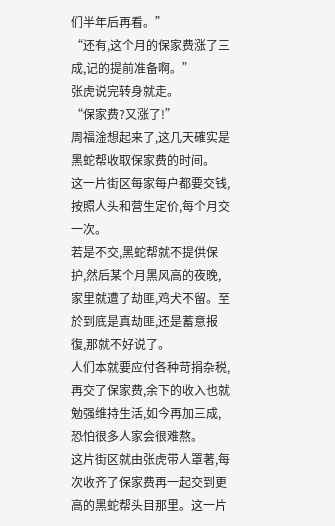们半年后再看。”
“还有,这个月的保家费涨了三成,记的提前准备啊。”
张虎说完转身就走。
“保家费?又涨了!”
周福淦想起来了,这几天確实是黑蛇帮收取保家费的时间。
这一片街区每家每户都要交钱,按照人头和营生定价,每个月交一次。
若是不交,黑蛇帮就不提供保护,然后某个月黑风高的夜晚,家里就遭了劫匪,鸡犬不留。至於到底是真劫匪,还是蓄意报復,那就不好说了。
人们本就要应付各种苛捐杂税,再交了保家费,余下的收入也就勉强维持生活,如今再加三成,恐怕很多人家会很难熬。
这片街区就由张虎带人罩著,每次收齐了保家费再一起交到更高的黑蛇帮头目那里。这一片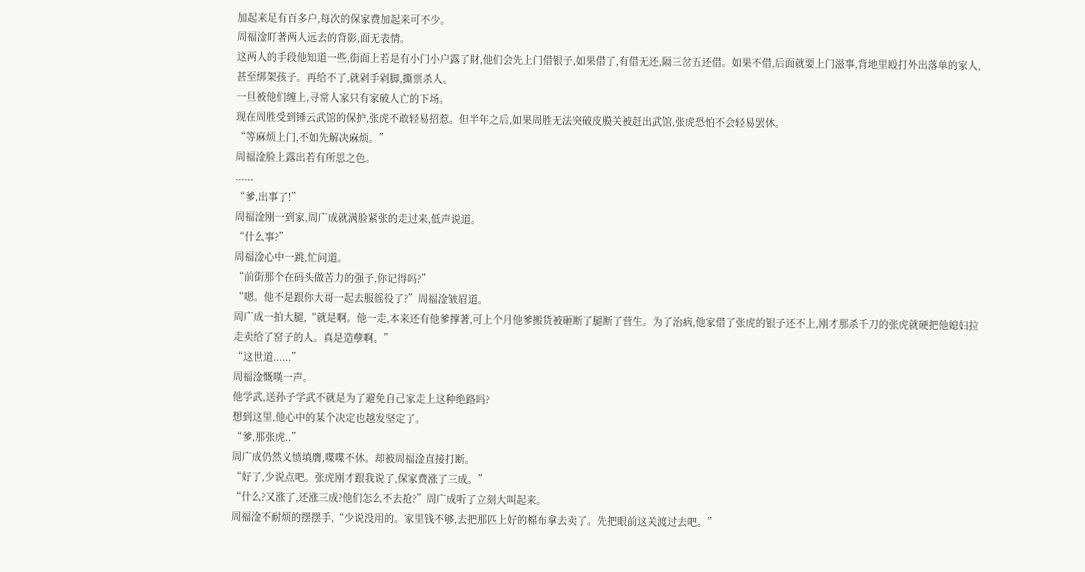加起来足有百多户,每次的保家费加起来可不少。
周福淦盯著两人远去的背影,面无表情。
这两人的手段他知道一些,街面上若是有小门小户露了財,他们会先上门借银子,如果借了,有借无还,隔三岔五还借。如果不借,后面就要上门滋事,背地里殴打外出落单的家人,甚至绑架孩子。再给不了,就剁手剁脚,撕票杀人。
一旦被他们缠上,寻常人家只有家破人亡的下场。
现在周胜受到锤云武馆的保护,张虎不敢轻易招惹。但半年之后,如果周胜无法突破皮膜关被赶出武馆,张虎恐怕不会轻易罢休。
“等麻烦上门,不如先解决麻烦。”
周福淦脸上露出若有所思之色。
......
“爹,出事了!”
周福淦刚一到家,周广成就满脸紧张的走过来,低声说道。
“什么事?”
周福淦心中一跳,忙问道。
“前街那个在码头做苦力的强子,你记得吗?”
“嗯。他不是跟你大哥一起去服徭役了?”周福淦皱眉道。
周广成一拍大腿,“就是啊。他一走,本来还有他爹撑著,可上个月他爹搬货被砸断了腿断了营生。为了治病,他家借了张虎的银子还不上,刚才那杀千刀的张虎就硬把他媳妇拉走卖给了窑子的人。真是造孽啊。”
“这世道......”
周福淦慨嘆一声。
他学武,送孙子学武不就是为了避免自己家走上这种绝路吗?
想到这里,他心中的某个决定也越发坚定了。
“爹,那张虎..”
周广成仍然义愤填膺,喋喋不休。却被周福淦直接打断。
“好了,少说点吧。张虎刚才跟我说了,保家费涨了三成。”
“什么?又涨了,还涨三成?他们怎么不去抢?”周广成听了立刻大叫起来。
周福淦不耐烦的摆摆手,“少说没用的。家里钱不够,去把那匹上好的棉布拿去卖了。先把眼前这关渡过去吧。”